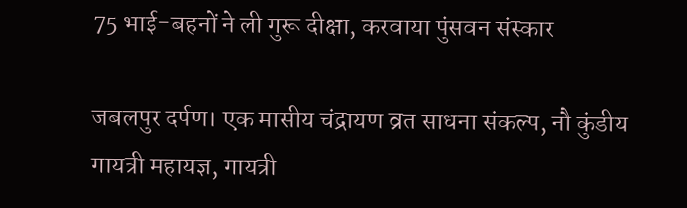75 भाई-बहनों ने ली गुरू दीक्षा, करवाया पुंसवन संस्कार

जबलपुर दर्पण। एक मासीय चंद्रायण व्रत साधना संकल्प, नौ कुंडीय गायत्री महायज्ञ, गायत्री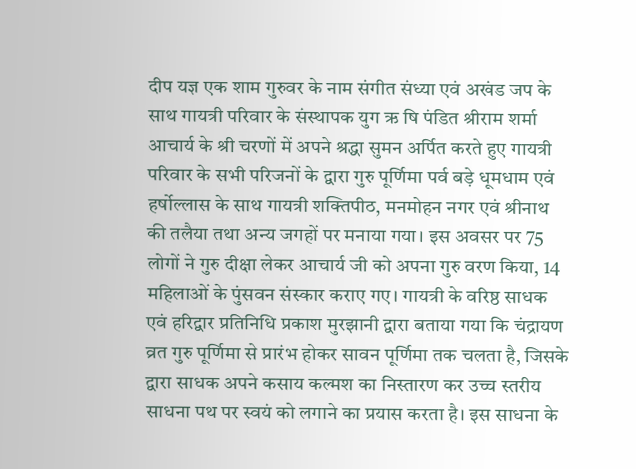दीप यज्ञ एक शाम गुरुवर के नाम संगीत संध्या एवं अखंड जप के साथ गायत्री परिवार के संस्थापक युग ऋ षि पंडित श्रीराम शर्मा आचार्य के श्री चरणों में अपने श्रद्धा सुमन अर्पित करते हुए गायत्री परिवार के सभी परिजनों के द्वारा गुरु पूर्णिमा पर्व बड़े धूमधाम एवं हर्षोल्लास के साथ गायत्री शक्तिपीठ, मनमोहन नगर एवं श्रीनाथ की तलैया तथा अन्य जगहों पर मनाया गया। इस अवसर पर 75 लोगों ने गुरु दीक्षा लेकर आचार्य जी को अपना गुरु वरण किया, 14 महिलाओं के पुंसवन संस्कार कराए गए। गायत्री के वरिष्ठ साधक एवं हरिद्वार प्रतिनिधि प्रकाश मुरझानी द्वारा बताया गया कि चंद्रायण व्रत गुरु पूर्णिमा से प्रारंभ होकर सावन पूर्णिमा तक चलता है, जिसके द्वारा साधक अपने कसाय कल्मश का निस्तारण कर उच्च स्तरीय साधना पथ पर स्वयं को लगाने का प्रयास करता है। इस साधना के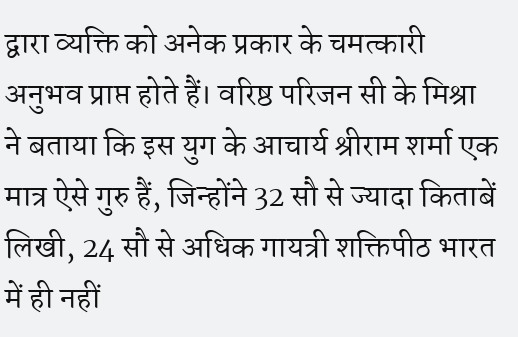द्वारा व्यक्ति को अनेक प्रकार के चमत्कारी अनुभव प्राप्त होते हैं। वरिष्ठ परिजन सी के मिश्रा ने बताया कि इस युग के आचार्य श्रीराम शर्मा एक मात्र ऐसे गुरु हैं, जिन्होंने 32 सौ से ज्यादा किताबें लिखी, 24 सौ से अधिक गायत्री शक्तिपीठ भारत में ही नहीं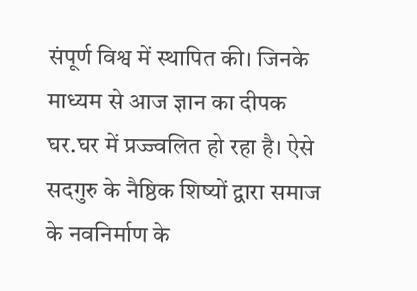संपूर्ण विश्व में स्थापित की। जिनके माध्यम से आज ज्ञान का दीपक घर.घर में प्रज्ज्वलित हो रहा है। ऐसे सदगुरु के नैष्ठिक शिष्यों द्वारा समाज के नवनिर्माण के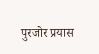पुरजोर प्रयास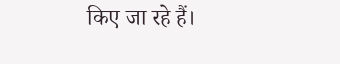किए जा रहे हैं।